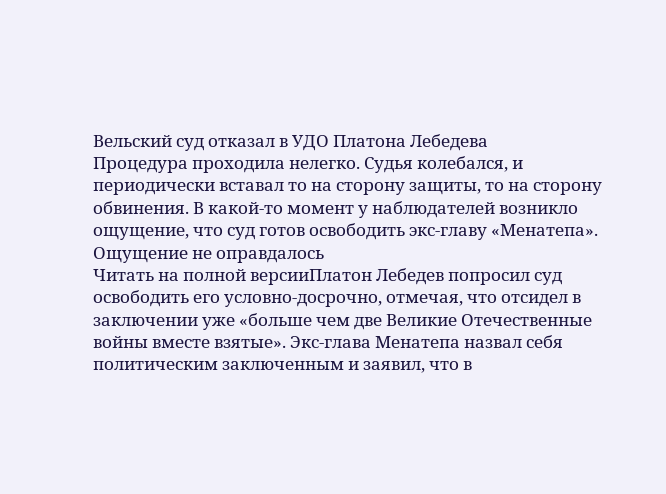Вельский суд отказал в УДО Платона Лебедева
Процедура проходила нелегко. Судья колебался, и периодически вставал то на сторону защиты, то на сторону обвинения. В какой-то момент у наблюдателей возникло ощущение, что суд готов освободить экс-главу «Менатепа». Ощущение не оправдалось
Читать на полной версииПлатон Лебедев попросил суд освободить его условно-досрочно, отмечая, что отсидел в заключении уже «больше чем две Великие Отечественные войны вместе взятые». Экс-глава Менатепа назвал себя политическим заключенным и заявил, что в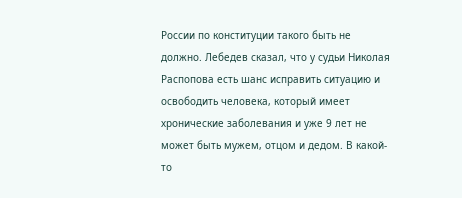России по конституции такого быть не должно. Лебедев сказал, что у судьи Николая Распопова есть шанс исправить ситуацию и освободить человека, который имеет хронические заболевания и уже 9 лет не может быть мужем, отцом и дедом. В какой-то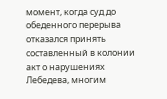момент, когда суд до обеденного перерыва отказался принять составленный в колонии акт о нарушениях Лебедева, многим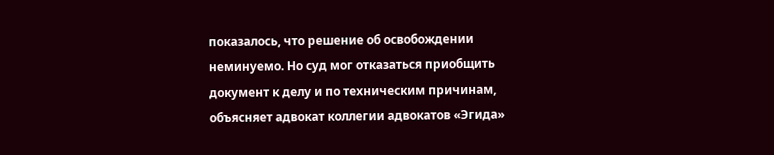показалось, что решение об освобождении неминуемо. Но суд мог отказаться приобщить документ к делу и по техническим причинам, объясняет адвокат коллегии адвокатов «Эгида»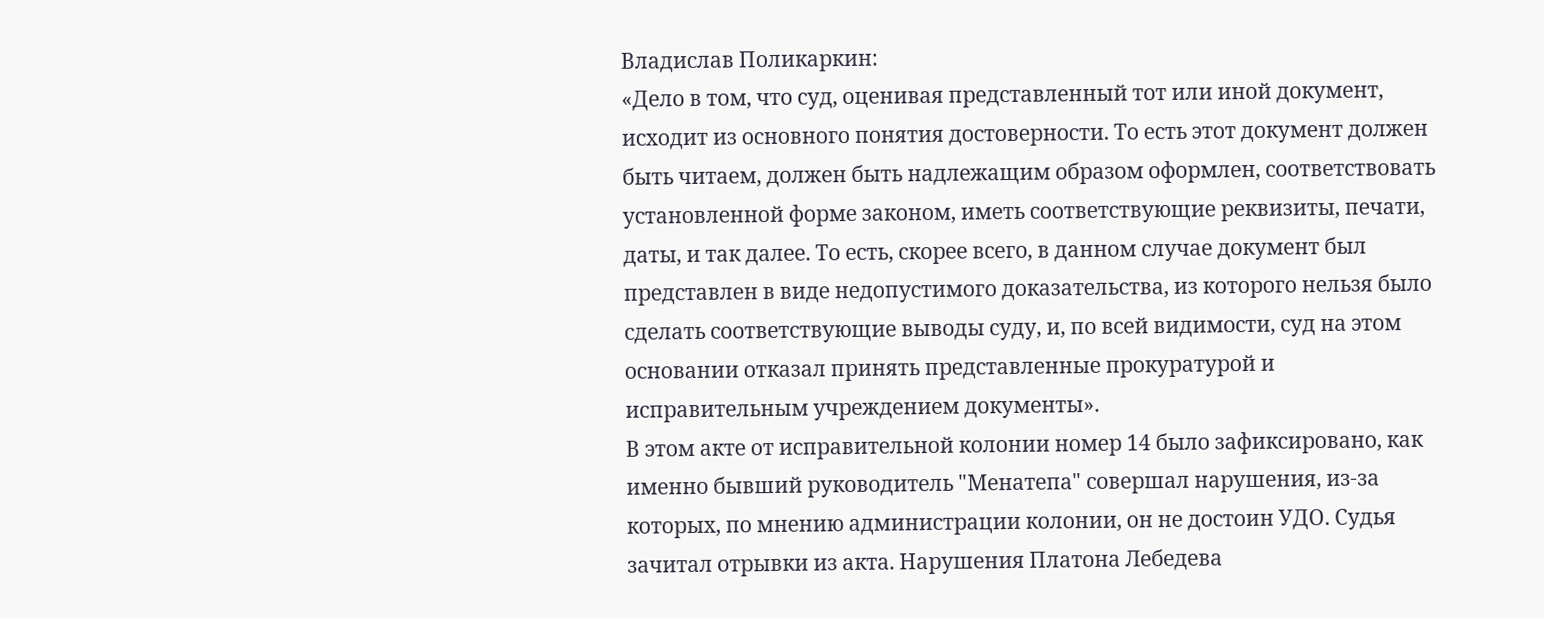Владислав Поликаркин:
«Дело в том, что суд, оценивая представленный тот или иной документ, исходит из основного понятия достоверности. То есть этот документ должен быть читаем, должен быть надлежащим образом оформлен, соответствовать установленной форме законом, иметь соответствующие реквизиты, печати, даты, и так далее. То есть, скорее всего, в данном случае документ был представлен в виде недопустимого доказательства, из которого нельзя было сделать соответствующие выводы суду, и, по всей видимости, суд на этом основании отказал принять представленные прокуратурой и исправительным учреждением документы».
В этом акте от исправительной колонии номер 14 было зафиксировано, как именно бывший руководитель "Менатепа" совершал нарушения, из-за которых, по мнению администрации колонии, он не достоин УДО. Судья зачитал отрывки из акта. Нарушения Платона Лебедева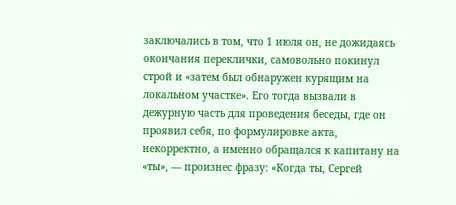заключались в том, что 1 июля он, не дожидаясь окончания переклички, самовольно покинул строй и «затем был обнаружен курящим на локальном участке». Его тогда вызвали в дежурную часть для проведения беседы, где он проявил себя, по формулировке акта, некорректно, а именно обращался к капитану на «ты», — произнес фразу: «Когда ты, Сергей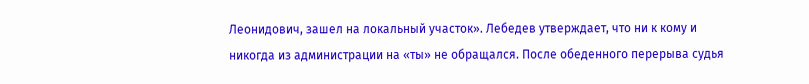Леонидович, зашел на локальный участок». Лебедев утверждает, что ни к кому и никогда из администрации на «ты» не обращался. После обеденного перерыва судья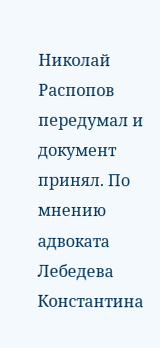Николай Распопов передумал и документ принял. По мнению адвоката Лебедева Константина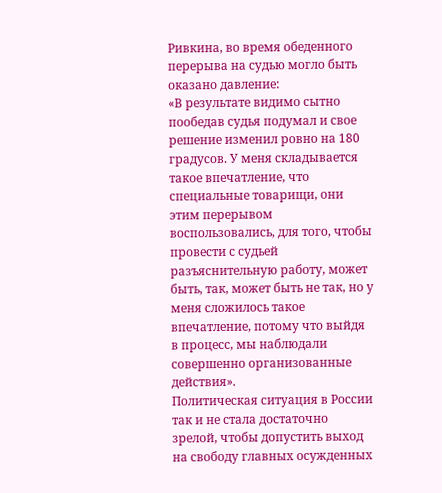Ривкина, во время обеденного перерыва на судью могло быть оказано давление:
«В результате видимо сытно пообедав судья подумал и свое решение изменил ровно на 180 градусов. У меня складывается такое впечатление, что специальные товарищи, они этим перерывом воспользовались, для того, чтобы провести с судьей разъяснительную работу, может быть, так, может быть не так, но у меня сложилось такое впечатление, потому что выйдя в процесс, мы наблюдали совершенно организованные действия».
Политическая ситуация в России так и не стала достаточно зрелой, чтобы допустить выход на свободу главных осужденных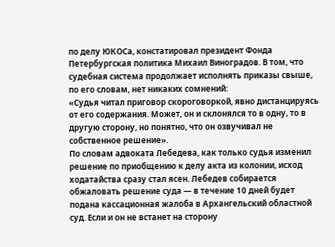по делу ЮКОСа, констатировал президент Фонда Петербургская политика Михаил Виноградов. В том, что судебная система продолжает исполнять приказы свыше, по его словам, нет никаких сомнений:
«Судья читал приговор скороговоркой, явно дистанцируясь от его содержания. Может, он и склонялся то в одну, то в другую сторону, но понятно, что он озвучивал не собственное решение».
По словам адвоката Лебедева, как только судья изменил решение по приобщению к делу акта из колонии, исход ходатайства сразу стал ясен. Лебедев собирается обжаловать решение суда — в течение 10 дней будет подана кассационная жалоба в Архангельский областной суд. Если и он не встанет на сторону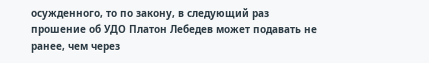осужденного, то по закону, в следующий раз прошение об УДО Платон Лебедев может подавать не ранее, чем через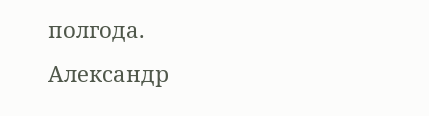полгода.
Александр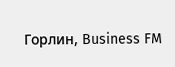Горлин, Business FM